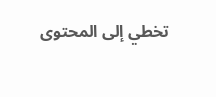تخطي إلى المحتوى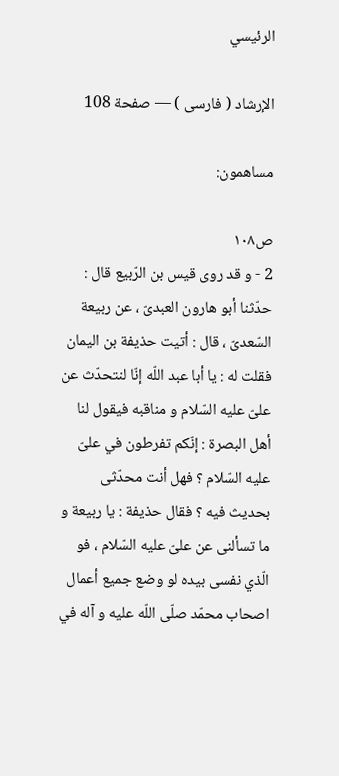الرئيسي

الإرشاد ( فارسى ) — صفحة 108

مساهمون:

ص١٠٨
2 - و قد روى قيس بن الرّبيع قال : حدّثنا أبو هارون العبدىّ ، عن ربيعة السّعدىّ ، قال : أتيت حذيفة بن اليمان فقلت له : يا أبا عبد اللّه إنّا لنتحدّث عن علىّ عليه السّلام و مناقبه فيقول لنا أهل البصرة : إنّكم تفرطون في علىّ عليه السّلام ؟ فهل أنت محدّثى بحديث فيه ؟ فقال حذيفة : يا ربيعة و ما تسألنى عن علىّ عليه السّلام ، فو الّذي نفسى بيده لو وضع جميع أعمال اصحاب محمّد صلّى اللّه عليه و آله في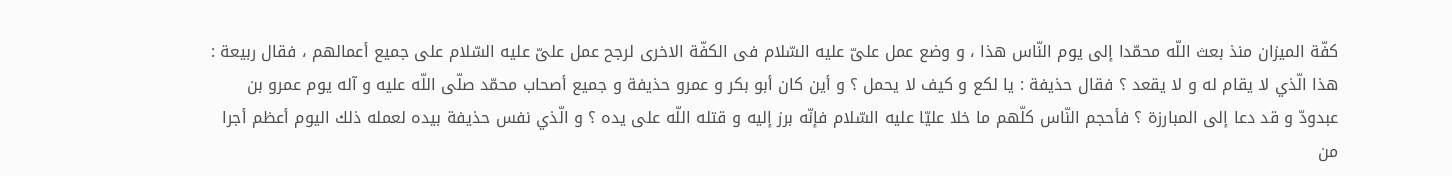كفّة الميزان منذ بعث اللّه محمّدا إلى يوم النّاس هذا ، و وضع عمل علىّ عليه السّلام فى الكفّة الاخرى لرجح عمل علىّ عليه السّلام على جميع أعمالهم ، فقال ربيعة : هذا الّذي لا يقام له و لا يقعد ؟ فقال حذيفة : يا لكع و كيف لا يحمل ؟ و أين كان أبو بكر و عمرو حذيفة و جميع أصحاب محمّد صلّى اللّه عليه و آله يوم عمرو بن عبدودّ و قد دعا إلى المبارزة ؟ فأحجم النّاس كلّهم ما خلا عليّا عليه السّلام فإنّه برز إليه و قتله اللّه على يده ؟ و الّذي نفس حذيفة بيده لعمله ذلك اليوم أعظم أجرا من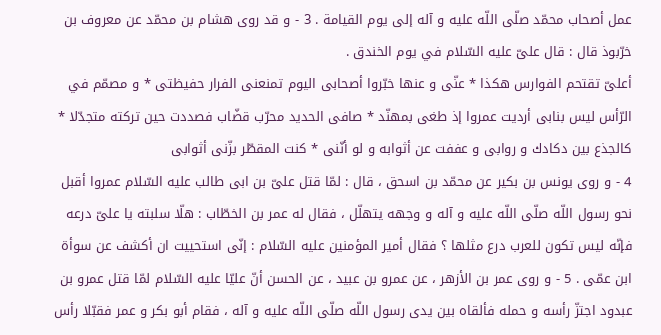عمل أصحاب محمّد صلّى اللّه عليه و آله إلى يوم القيامة . 3 - و قد روى هشام بن محمّد عن معروف بن خرّبوذ قال : قال علىّ عليه السّلام في يوم الخندق .
أعلىّ تقتحم الفوارس هكذا * عنّى و عنها خبّروا أصحابى اليوم تمنعنى الفرار حفيظتى * و مصمّم في الرّأس ليس بنابى أرديت عمروا إذ طغى بمهنّد * صافى الحديد محرّب قضّاب فصددت حين تركته متجدّلا * كالجذع بين دكادك و روابى و عففت عن أثوابه و لو أنّنى * كنت المقطّر بزّنى أثوابى
4 - و روى يونس بن بكير عن محمّد بن اسحق ، قال : لمّا قتل علىّ بن ابى طالب عليه السّلام عمروا أقبل نحو رسول اللّه صلّى اللّه عليه و آله و وجهه يتهلّل ، فقال له عمر بن الخطّاب : هلّا سلبته يا علىّ درعه فإنّه ليس تكون للعرب درع مثلها ؟ فقال أمير المؤمنين عليه السّلام : إنّى استحييت ان أكشف عن سوأة ابن عمّى . 5 - و روى عمر بن الأزهر ، عن عمرو بن عبيد ، عن الحسن أنّ عليّا عليه السّلام لمّا قتل عمرو بن عبدود اجتزّ رأسه و حمله فألقاه بين يدى رسول اللّه صلّى اللّه عليه و آله ، فقام أبو بكر و عمر فقبّلا رأس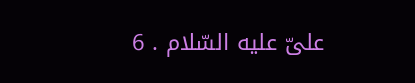علىّ عليه السّلام . 6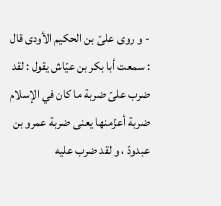- و روى علىّ بن الحكيم الأودى قال : سمعت أبا بكر بن عيّاش يقول : لقد ضرب علىّ ضربة ما كان في الإسلام ضربة أعزّمنها يعنى ضربة عمرو بن عبدودّ ، و لقد ضرب عليه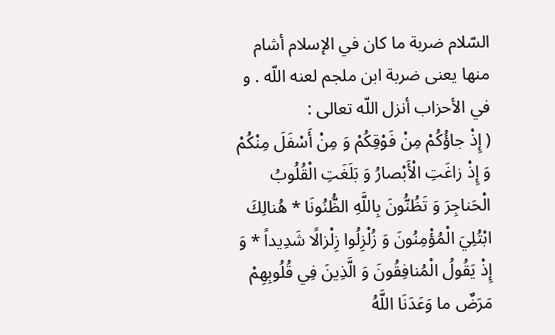السّلام ضربة ما كان في الإسلام أشام منها يعنى ضربة ابن ملجم لعنه اللّه . و في الأحزاب أنزل اللّه تعالى :
( إِذْ جاؤُكُمْ مِنْ فَوْقِكُمْ وَ مِنْ أَسْفَلَ مِنْكُمْ وَ إِذْ زاغَتِ الْأَبْصارُ وَ بَلَغَتِ الْقُلُوبُ الْحَناجِرَ وَ تَظُنُّونَ بِاللَّهِ الظُّنُونَا * هُنالِكَ ابْتُلِيَ الْمُؤْمِنُونَ وَ زُلْزِلُوا زِلْزالًا شَدِيداً * وَ إِذْ يَقُولُ الْمُنافِقُونَ وَ الَّذِينَ فِي قُلُوبِهِمْ مَرَضٌ ما وَعَدَنَا اللَّهُ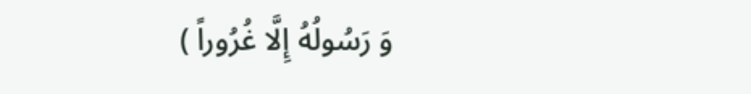وَ رَسُولُهُ إِلَّا غُرُوراً )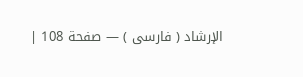الإرشاد ( فارسى ) — صفحة 108 |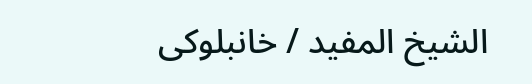الشيخ المفيد / خانبلوكى